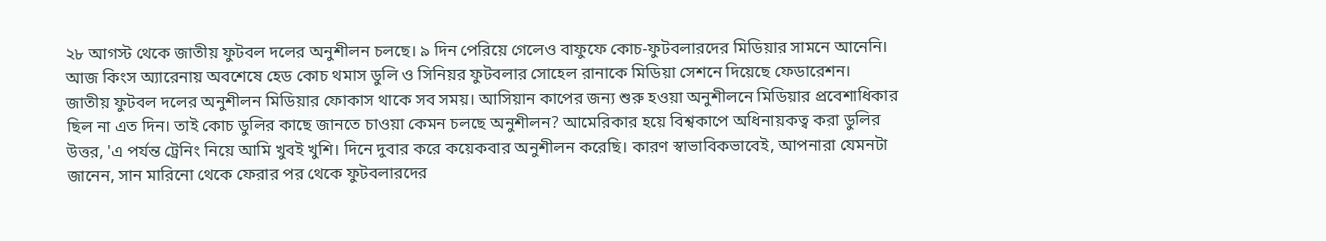২৮ আগস্ট থেকে জাতীয় ফুটবল দলের অনুশীলন চলছে। ৯ দিন পেরিয়ে গেলেও বাফুফে কোচ-ফুটবলারদের মিডিয়ার সামনে আনেনি। আজ কিংস অ্যারেনায় অবশেষে হেড কোচ থমাস ডুলি ও সিনিয়র ফুটবলার সোহেল রানাকে মিডিয়া সেশনে দিয়েছে ফেডারেশন।
জাতীয় ফুটবল দলের অনুশীলন মিডিয়ার ফোকাস থাকে সব সময়। আসিয়ান কাপের জন্য শুরু হওয়া অনুশীলনে মিডিয়ার প্রবেশাধিকার ছিল না এত দিন। তাই কোচ ডুলির কাছে জানতে চাওয়া কেমন চলছে অনুশীলন? আমেরিকার হয়ে বিশ্বকাপে অধিনায়কত্ব করা ডুলির উত্তর, 'এ পর্যন্ত ট্রেনিং নিয়ে আমি খুবই খুশি। দিনে দুবার করে কয়েকবার অনুশীলন করেছি। কারণ স্বাভাবিকভাবেই, আপনারা যেমনটা জানেন, সান মারিনো থেকে ফেরার পর থেকে ফুটবলারদের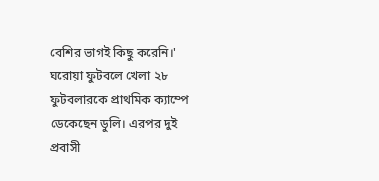বেশির ভাগই কিছু করেনি।'
ঘরোয়া ফুটবলে খেলা ২৮ ফুটবলারকে প্রাথমিক ক্যাম্পে ডেকেছেন ডুলি। এরপর দুই প্রবাসী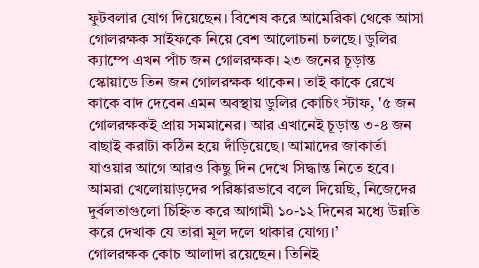ফুটবলার যোগ দিয়েছেন। বিশেষ করে আমেরিকা থেকে আসা গোলরক্ষক সাইফকে নিয়ে বেশ আলোচনা চলছে। ডুলির ক্যাম্পে এখন পাঁচ জন গোলরক্ষক। ২৩ জনের চূড়ান্ত স্কোয়াডে তিন জন গোলরক্ষক থাকেন। তাই কাকে রেখে কাকে বাদ দেবেন এমন অবস্থায় ডুলির কোচিং স্টাফ, '৫ জন গোলরক্ষকই প্রায় সমমানের। আর এখানেই চূড়ান্ত ৩-৪ জন বাছাই করাটা কঠিন হয়ে দাঁড়িয়েছে। আমাদের জাকার্তা যাওয়ার আগে আরও কিছু দিন দেখে সিদ্ধান্ত নিতে হবে। আমরা খেলোয়াড়দের পরিষ্কারভাবে বলে দিয়েছি, নিজেদের দুর্বলতাগুলো চিহ্নিত করে আগামী ১০-১২ দিনের মধ্যে উন্নতি করে দেখাক যে তারা মূল দলে থাকার যোগ্য।’
গোলরক্ষক কোচ আলাদা রয়েছেন। তিনিই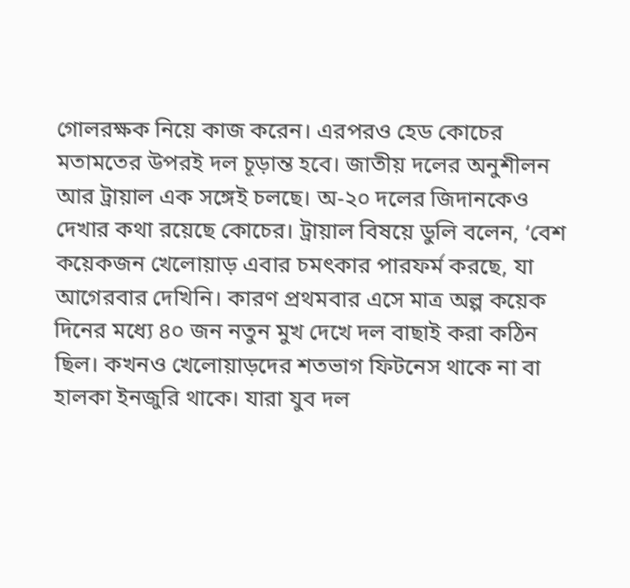গোলরক্ষক নিয়ে কাজ করেন। এরপরও হেড কোচের মতামতের উপরই দল চূড়ান্ত হবে। জাতীয় দলের অনুশীলন আর ট্রায়াল এক সঙ্গেই চলছে। অ-২০ দলের জিদানকেও দেখার কথা রয়েছে কোচের। ট্রায়াল বিষয়ে ডুলি বলেন, ‘বেশ কয়েকজন খেলোয়াড় এবার চমৎকার পারফর্ম করছে, যা আগেরবার দেখিনি। কারণ প্রথমবার এসে মাত্র অল্প কয়েক দিনের মধ্যে ৪০ জন নতুন মুখ দেখে দল বাছাই করা কঠিন ছিল। কখনও খেলোয়াড়দের শতভাগ ফিটনেস থাকে না বা হালকা ইনজুরি থাকে। যারা যুব দল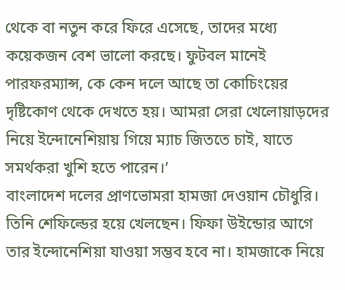থেকে বা নতুন করে ফিরে এসেছে, তাদের মধ্যে কয়েকজন বেশ ভালো করছে। ফুটবল মানেই পারফরম্যান্স, কে কেন দলে আছে তা কোচিংয়ের দৃষ্টিকোণ থেকে দেখতে হয়। আমরা সেরা খেলোয়াড়দের নিয়ে ইন্দোনেশিয়ায় গিয়ে ম্যাচ জিততে চাই, যাতে সমর্থকরা খুশি হতে পারেন।’
বাংলাদেশ দলের প্রাণভোমরা হামজা দেওয়ান চৌধুরি। তিনি শেফিল্ডের হয়ে খেলছেন। ফিফা উইন্ডোর আগে তার ইন্দোনেশিয়া যাওয়া সম্ভব হবে না। হামজাকে নিয়ে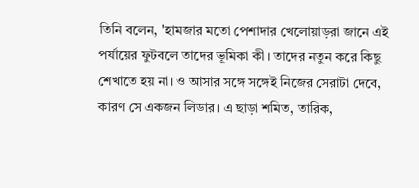তিনি বলেন, 'হামজার মতো পেশাদার খেলোয়াড়রা জানে এই পর্যায়ের ফুটবলে তাদের ভূমিকা কী। তাদের নতুন করে কিছু শেখাতে হয় না। ও আসার সঙ্গে সঙ্গেই নিজের সেরাটা দেবে, কারণ সে একজন লিডার। এ ছাড়া শমিত, তারিক,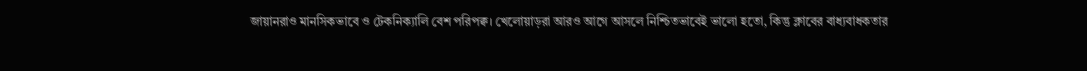জায়ানরাও মানসিকভাবে ও টেকনিক্যালি বেশ পরিপক্ব। খেলোয়াড়রা আরও আগে আসলে নিশ্চিতভাবেই ভালো হতো, কিন্তু ক্লাবের বাধ্যবাধকতার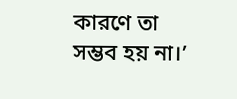কারণে তা সম্ভব হয় না।’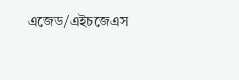এজেড/এইচজেএস